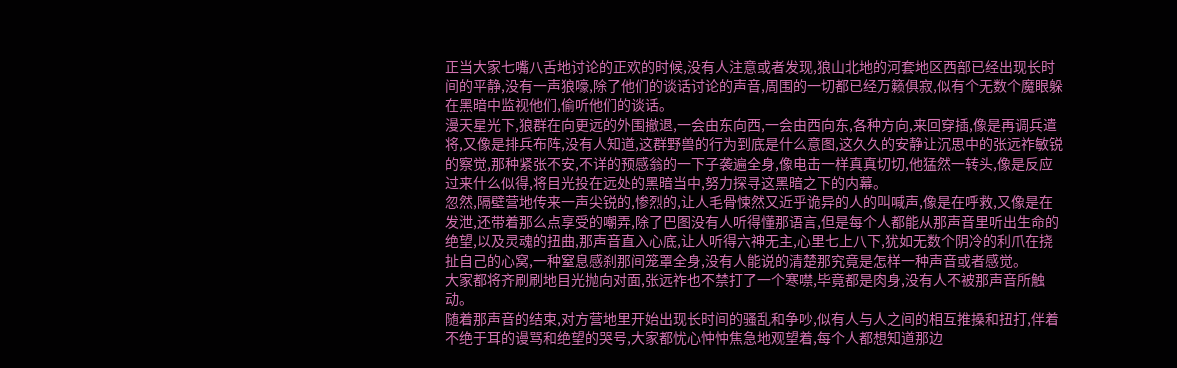正当大家七嘴八舌地讨论的正欢的时候,没有人注意或者发现,狼山北地的河套地区西部已经出现长时间的平静,没有一声狼嚎,除了他们的谈话讨论的声音,周围的一切都已经万籁俱寂,似有个无数个魔眼躲在黑暗中监视他们,偷听他们的谈话。
漫天星光下,狼群在向更远的外围撤退,一会由东向西,一会由西向东,各种方向,来回穿插,像是再调兵遣将,又像是排兵布阵,没有人知道,这群野兽的行为到底是什么意图,这久久的安静让沉思中的张远祚敏锐的察觉,那种紧张不安,不详的预感翁的一下子袭遍全身,像电击一样真真切切,他猛然一转头,像是反应过来什么似得,将目光投在远处的黑暗当中,努力探寻这黑暗之下的内幕。
忽然,隔壁营地传来一声尖锐的,惨烈的,让人毛骨悚然又近乎诡异的人的叫喊声,像是在呼救,又像是在发泄,还带着那么点享受的嘲弄,除了巴图没有人听得懂那语言,但是每个人都能从那声音里听出生命的绝望,以及灵魂的扭曲,那声音直入心底,让人听得六神无主,心里七上八下,犹如无数个阴冷的利爪在挠扯自己的心窝,一种窒息感刹那间笼罩全身,没有人能说的清楚那究竟是怎样一种声音或者感觉。
大家都将齐刷刷地目光抛向对面,张远祚也不禁打了一个寒噤,毕竟都是肉身,没有人不被那声音所触动。
随着那声音的结束,对方营地里开始出现长时间的骚乱和争吵,似有人与人之间的相互推搡和扭打,伴着不绝于耳的谩骂和绝望的哭号,大家都忧心忡忡焦急地观望着,每个人都想知道那边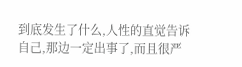到底发生了什么,人性的直觉告诉自己,那边一定出事了,而且很严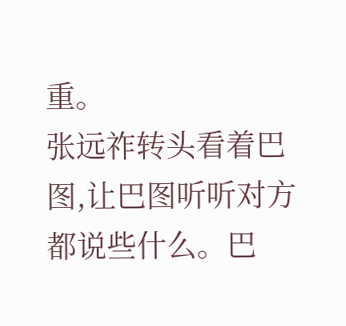重。
张远祚转头看着巴图,让巴图听听对方都说些什么。巴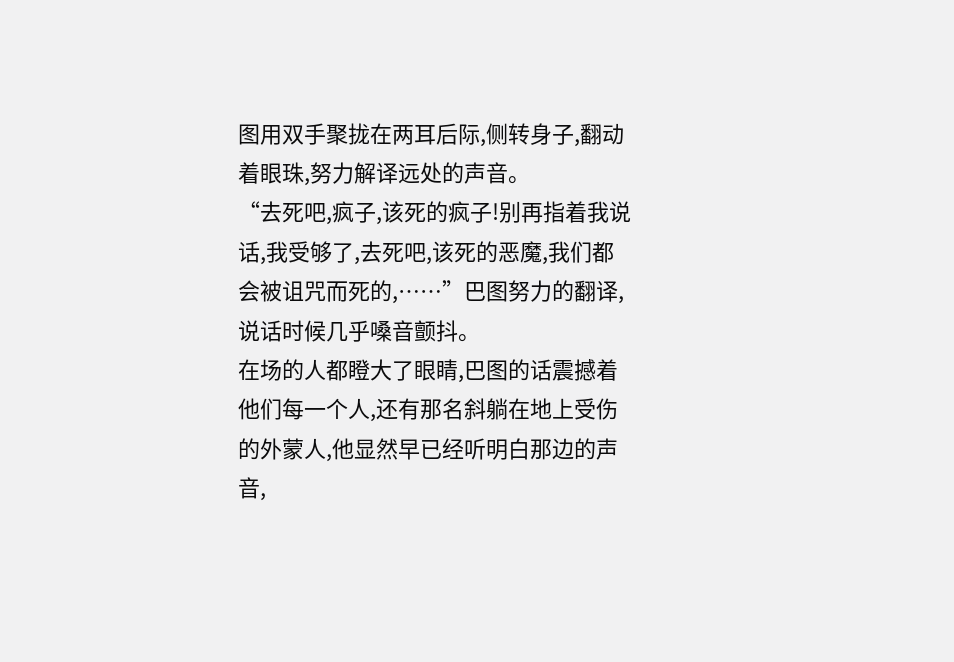图用双手聚拢在两耳后际,侧转身子,翻动着眼珠,努力解译远处的声音。
“去死吧,疯子,该死的疯子!别再指着我说话,我受够了,去死吧,该死的恶魔,我们都会被诅咒而死的,……”巴图努力的翻译,说话时候几乎嗓音颤抖。
在场的人都瞪大了眼睛,巴图的话震撼着他们每一个人,还有那名斜躺在地上受伤的外蒙人,他显然早已经听明白那边的声音,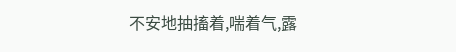不安地抽搐着,喘着气,露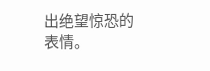出绝望惊恐的表情。